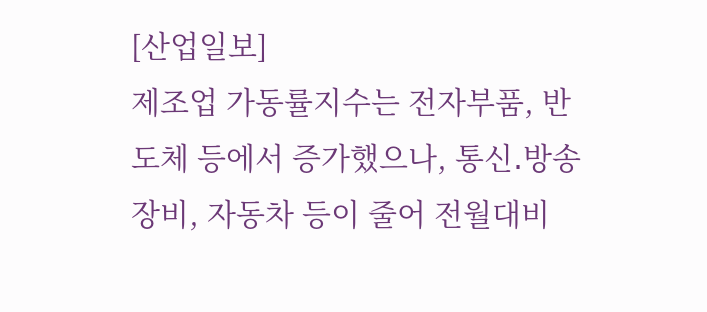[산업일보]
제조업 가동률지수는 전자부품, 반도체 등에서 증가했으나, 통신․방송장비, 자동차 등이 줄어 전월대비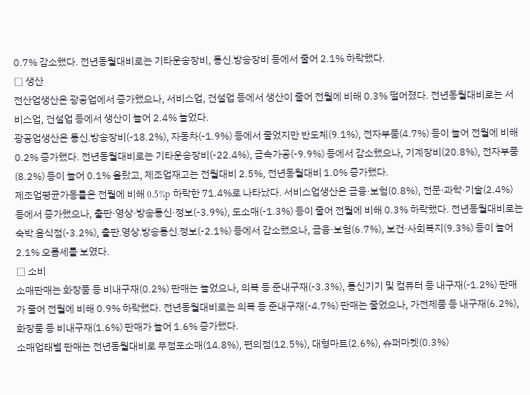0.7% 감소했다. 전년동월대비로는 기타운송장비, 통신․방송장비 등에서 줄어 2.1% 하락했다.
□ 생산
전산업생산은 광공업에서 증가했으나, 서비스업, 건설업 등에서 생산이 줄어 전월에 비해 0.3% 떨어졌다. 전년동월대비로는 서비스업, 건설업 등에서 생산이 늘어 2.4% 늘었다.
광공업생산은 통신․방송장비(-18.2%), 자동차(-1.9%) 등에서 줄었지만 반도체(9.1%), 전자부품(4.7%) 등이 늘어 전월에 비해 0.2% 증가했다. 전년동월대비로는 기타운송장비(-22.4%), 금속가공(-9.9%) 등에서 감소했으나, 기계장비(20.8%), 전자부품(8.2%) 등이 늘어 0.1% 올랐고, 제조업재고는 전월대비 2.5%, 전년동월대비 1.0% 증가했다.
제조업평균가동률은 전월에 비해 0.5%p 하락한 71.4%로 나타났다. 서비스업생산은 금융·보험(0.8%), 전문·과학·기술(2.4%) 등에서 증가했으나, 출판·영상·방송통신·정보(-3.9%), 도소매(-1.3%) 등이 줄어 전월에 비해 0.3% 하락했다. 전년동월대비로는 숙박․음식점(-3.2%), 출판․영상․방송통신․정보(-2.1%) 등에서 감소했으나, 금융·보험(6.7%), 보건·사회복지(9.3%) 등이 늘어 2.1% 오름세를 보였다.
□ 소비
소매판매는 화장품 등 비내구재(0.2%) 판매는 늘었으나, 의복 등 준내구재(-3.3%), 통신기기 및 컴퓨터 등 내구재(-1.2%) 판매가 줄어 전월에 비해 0.9% 하락했다. 전년동월대비로는 의복 등 준내구재(-4.7%) 판매는 줄었으나, 가전제품 등 내구재(6.2%), 화장품 등 비내구재(1.6%) 판매가 늘어 1.6% 증가했다.
소매업태별 판매는 전년동월대비로 무점포소매(14.8%), 편의점(12.5%), 대형마트(2.6%), 슈퍼마켓(0.3%)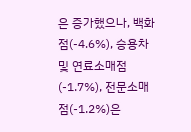은 증가했으나, 백화점(-4.6%), 승용차 및 연료소매점(-1.7%), 전문소매점(-1.2%)은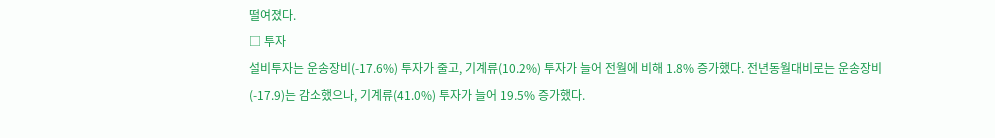떨여졌다.
□ 투자
설비투자는 운송장비(-17.6%) 투자가 줄고, 기계류(10.2%) 투자가 늘어 전월에 비해 1.8% 증가했다. 전년동월대비로는 운송장비(-17.9)는 감소했으나, 기계류(41.0%) 투자가 늘어 19.5% 증가했다.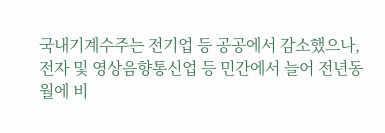국내기계수주는 전기업 등 공공에서 감소했으나, 전자 및 영상음향통신업 등 민간에서 늘어 전년동월에 비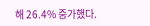해 26.4% 증가했다.